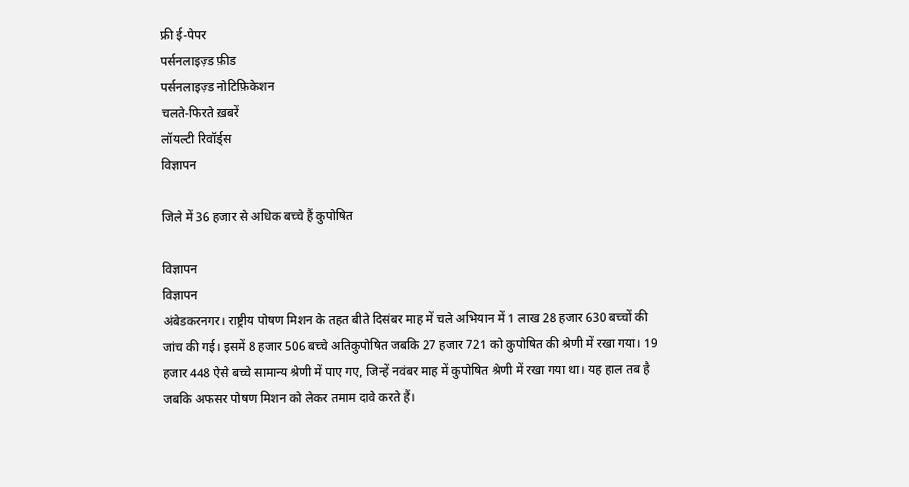फ्री ई-पेपर
पर्सनलाइज़्ड फ़ीड
पर्सनलाइज़्ड नोटिफ़िकेशन
चलते-फिरते ख़बरें
लॉयल्टी रिवॉर्ड्स
विज्ञापन

जिले में 36 हजार से अधिक बच्चे हैं कुपोषित

विज्ञापन
विज्ञापन
अंबेडकरनगर। राष्ट्रीय पोषण मिशन के तहत बीते दिसंबर माह में चले अभियान में 1 लाख 28 हजार 630 बच्चों की जांच की गई। इसमें 8 हजार 506 बच्चे अतिकुपोषित जबकि 27 हजार 721 को कुपोषित की श्रेणी में रखा गया। 19 हजार 448 ऐसे बच्चे सामान्य श्रेणी में पाए गए, जिन्हें नवंबर माह में कुपोषित श्रेणी में रखा गया था। यह हाल तब है जबकि अफसर पोषण मिशन को लेकर तमाम दावे करते हैं।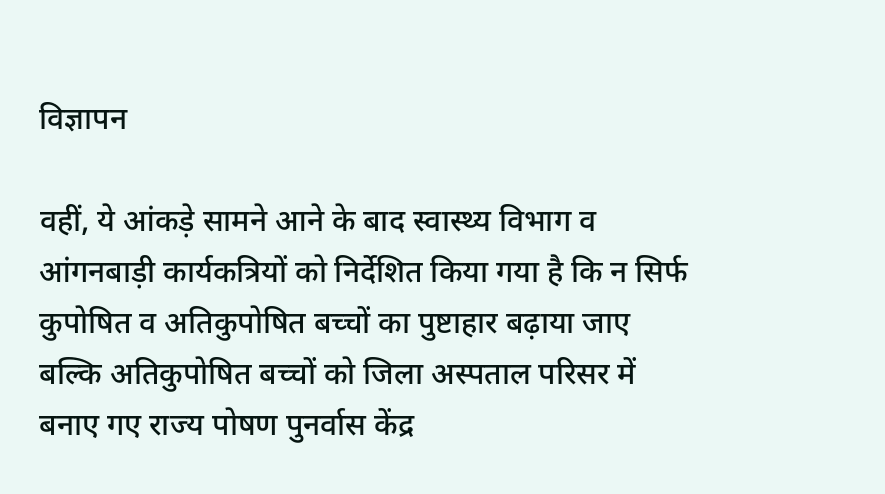विज्ञापन

वहीं, ये आंकड़े सामने आने के बाद स्वास्थ्य विभाग व आंगनबाड़ी कार्यकत्रियों को निर्देशित किया गया है कि न सिर्फ कुपोषित व अतिकुपोषित बच्चों का पुष्टाहार बढ़ाया जाए बल्कि अतिकुपोषित बच्चों को जिला अस्पताल परिसर में बनाए गए राज्य पोषण पुनर्वास केंद्र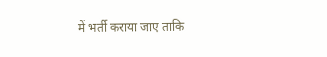में भर्ती कराया जाए ताकि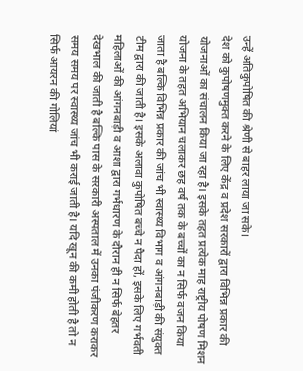उन्हें अतिकुपोषित की श्रेणी से बाहर लाया जा सके।
देश को कुपोषणमुक्त करने के लिए केंद्र व प्रदेश सरकारों द्वारा विभिन्न प्रकार की योजनाओं का संचालन किया जा रहा है। इसके तहत प्रत्येक माह राष्ट्रीय पोषण मिशन योजना के तहत अभियान चलाकर छह वर्ष तक के बच्चों का न सिर्फ वजन किया जाता है बल्कि विभिन्न प्रकार की जांच भी स्वास्थ्य विभाग व आंगनबाड़ी की संयुक्त टीम द्वारा की जाती है। इसके अलावा कुपोषित बच्चे न पैदा हों, इसके लिए गर्भवती महिलाओं की आंगनबाड़ी व आशा द्वारा गर्भधारण के दौरान ही न सिर्फ बेहतर देखभाल की जाती है बल्कि पास के सरकारी अस्पताल में उनका पंजीकरण कराकर समय समय पर स्वास्थ्य जांच भी कराई जाती है। यदि खून की कमी होती है तो न सिर्फ आयरन की गोलियां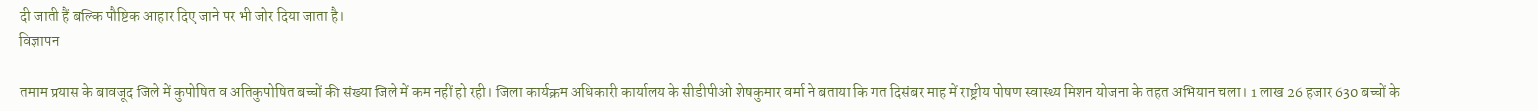दी जाती हैं बल्कि पौष्टिक आहार दिए जाने पर भी जोर दिया जाता है।
विज्ञापन

तमाम प्रयास के बावजूद जिले में कुपोषित व अतिकुपोषित बच्चों की संख्या जिले में कम नहीं हो रही। जिला कार्यक्रम अधिकारी कार्यालय के सीडीपीओ शेषकुमार वर्मा ने बताया कि गत दिसंबर माह में राष्ट्रीय पोषण स्वास्थ्य मिशन योजना के तहत अभियान चला। 1 लाख 26 हजार 630 बच्चों के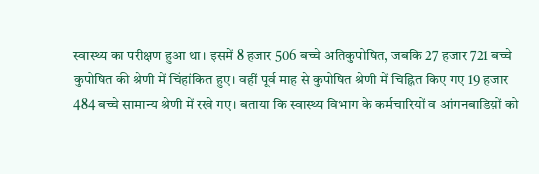स्वास्थ्य का परीक्षण हुआ था। इसमें 8 हजार 506 बच्चे अतिकुपोषित, जबकि 27 हजार 721 बच्चे कुपोषित की श्रेणी में चिंहांकित हुए। वहीं पूर्व माह से कुपोषित श्रेणी में चिह्नित किए गए 19 हजार 484 बच्चे सामान्य श्रेणी में रखे गए। बताया कि स्वास्थ्य विभाग के कर्मचारियों व आंगनबाडिय़ों को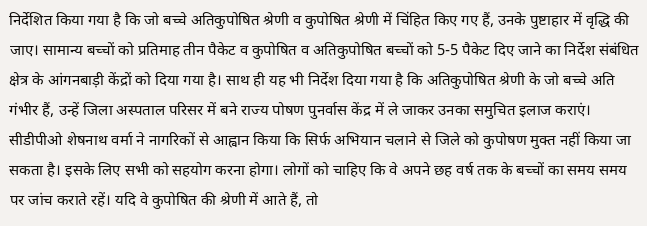निर्देशित किया गया है कि जो बच्चे अतिकुपोषित श्रेणी व कुपोषित श्रेणी में चिंहित किए गए हैं, उनके पुष्टाहार में वृद्धि की जाए। सामान्य बच्चों को प्रतिमाह तीन पैकेट व कुपोषित व अतिकुपोषित बच्चों को 5-5 पैकेट दिए जाने का निर्देश संबंधित क्षेत्र के आंगनबाड़ी केंद्रों को दिया गया है। साथ ही यह भी निर्देश दिया गया है कि अतिकुपोषित श्रेणी के जो बच्चे अति गंभीर हैं, उन्हें जिला अस्पताल परिसर में बने राज्य पोषण पुनर्वास केंद्र में ले जाकर उनका समुचित इलाज कराएं।
सीडीपीओ शेषनाथ वर्मा ने नागरिकों से आह्वान किया कि सिर्फ अभियान चलाने से जिले को कुपोषण मुक्त नहीं किया जा सकता है। इसके लिए सभी को सहयोग करना होगा। लोगों को चाहिए कि वे अपने छह वर्ष तक के बच्चों का समय समय पर जांच कराते रहें। यदि वे कुपोषित की श्रेणी में आते हैं, तो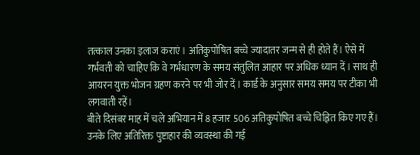तत्काल उनका इलाज कराएं। अतिकुपोषित बच्चे ज्यादातर जन्म से ही होते हैं। ऐसे में गर्भवती को चाहिए कि वे गर्भधारण के समय संतुलित आहार पर अधिक ध्यान दें। साथ ही आयरन युक्त भोजन ग्रहण करने पर भी जोर दें। कार्ड के अनुसार समय समय पर टीका भी लगवाती रहें।
बीते दिसंबर माह में चले अभियान में 8 हजार 506 अतिकुपोषित बच्चे चिह्नित किए गए हैं। उनके लिए अतिरिक्त पुष्टाहार की व्यवस्था की गई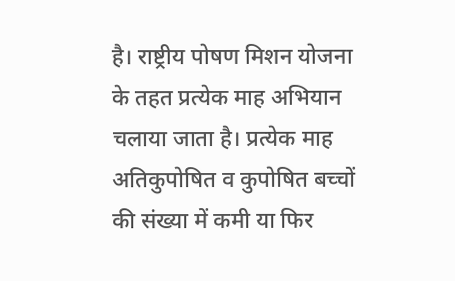है। राष्ट्रीय पोषण मिशन योजना के तहत प्रत्येक माह अभियान चलाया जाता है। प्रत्येक माह अतिकुपोषित व कुपोषित बच्चों की संख्या में कमी या फिर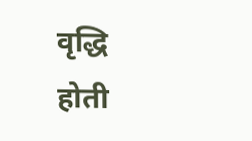वृद्धि होती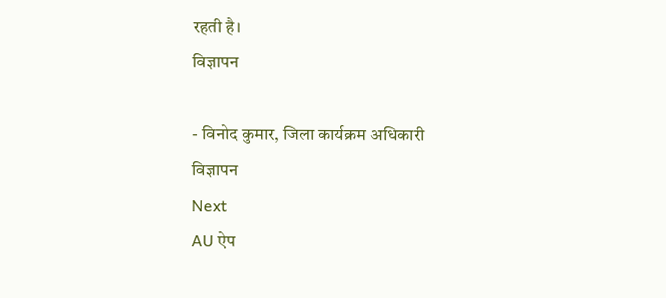रहती है।
विज्ञापन

- विनोद कुमार, जिला कार्यक्रम अधिकारी
विज्ञापन
Next
AU ऐप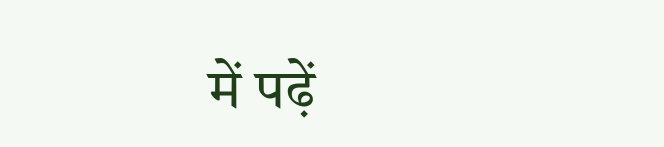में पढ़ें